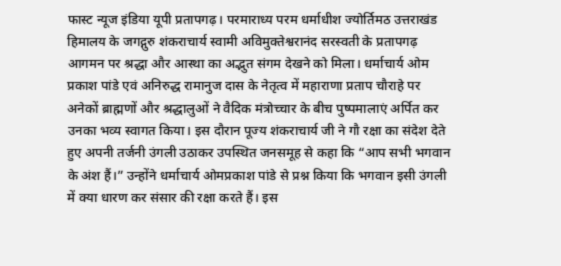फास्ट न्यूज इंडिया यूपी प्रतापगढ़। परमाराध्य परम धर्माधीश ज्योर्तिमठ उत्तराखंड हिमालय के जगद्गुरु शंकराचार्य स्वामी अविमुक्तेश्वरानंद सरस्वती के प्रतापगढ़ आगमन पर श्रद्धा और आस्था का अद्भुत संगम देखने को मिला। धर्माचार्य ओम प्रकाश पांडे एवं अनिरुद्ध रामानुज दास के नेतृत्व में महाराणा प्रताप चौराहे पर अनेकों ब्राह्मणों और श्रद्धालुओं ने वैदिक मंत्रोच्चार के बीच पुष्पमालाएं अर्पित कर उनका भव्य स्वागत किया। इस दौरान पूज्य शंकराचार्य जी ने गौ रक्षा का संदेश देते हुए अपनी तर्जनी उंगली उठाकर उपस्थित जनसमूह से कहा कि “आप सभी भगवान के अंश हैं।” उन्होंने धर्माचार्य ओमप्रकाश पांडे से प्रश्न किया कि भगवान इसी उंगली में क्या धारण कर संसार की रक्षा करते हैं। इस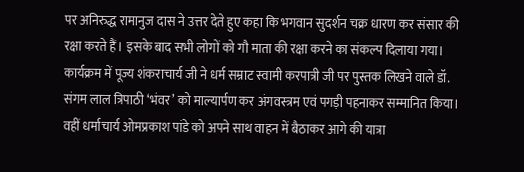पर अनिरुद्ध रामानुज दास ने उत्तर देते हुए कहा कि भगवान सुदर्शन चक्र धारण कर संसार की रक्षा करते हैं। इसके बाद सभी लोगों को गौ माता की रक्षा करने का संकल्प दिलाया गया। कार्यक्रम में पूज्य शंकराचार्य जी ने धर्म सम्राट स्वामी करपात्री जी पर पुस्तक लिखने वाले डॉ. संगम लाल त्रिपाठी ‘भंवर’ को माल्यार्पण कर अंगवस्त्रम एवं पगड़ी पहनाकर सम्मानित किया। वहीं धर्माचार्य ओमप्रकाश पांडे को अपने साथ वाहन में बैठाकर आगे की यात्रा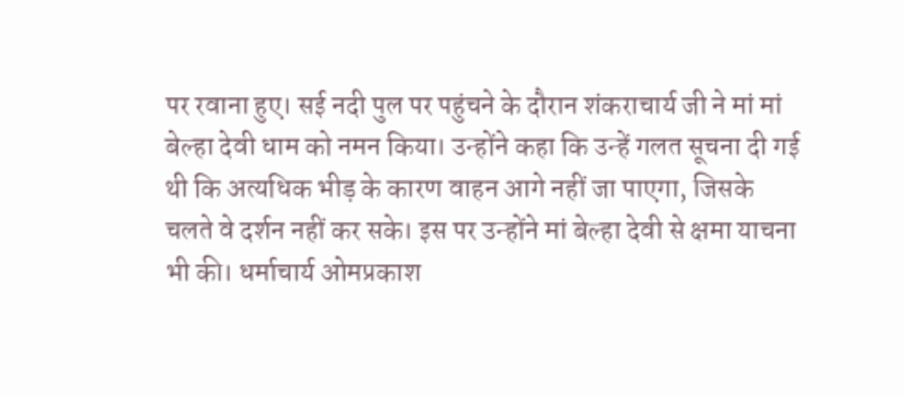पर रवाना हुए। सई नदी पुल पर पहुंचने के दौरान शंकराचार्य जी ने मां मां बेल्हा देवी धाम को नमन किया। उन्होंने कहा कि उन्हें गलत सूचना दी गई थी कि अत्यधिक भीड़ के कारण वाहन आगे नहीं जा पाएगा, जिसके चलते वे दर्शन नहीं कर सके। इस पर उन्होंने मां बेल्हा देवी से क्षमा याचना भी की। धर्माचार्य ओमप्रकाश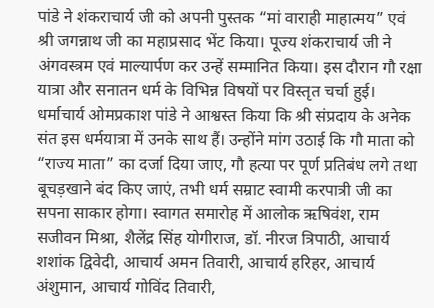पांडे ने शंकराचार्य जी को अपनी पुस्तक “मां वाराही माहात्मय” एवं श्री जगन्नाथ जी का महाप्रसाद भेंट किया। पूज्य शंकराचार्य जी ने अंगवस्त्रम एवं माल्यार्पण कर उन्हें सम्मानित किया। इस दौरान गौ रक्षा यात्रा और सनातन धर्म के विभिन्न विषयों पर विस्तृत चर्चा हुई। धर्माचार्य ओमप्रकाश पांडे ने आश्वस्त किया कि श्री संप्रदाय के अनेक संत इस धर्मयात्रा में उनके साथ हैं। उन्होंने मांग उठाई कि गौ माता को “राज्य माता” का दर्जा दिया जाए, गौ हत्या पर पूर्ण प्रतिबंध लगे तथा बूचड़खाने बंद किए जाएं, तभी धर्म सम्राट स्वामी करपात्री जी का सपना साकार होगा। स्वागत समारोह में आलोक ऋषिवंश, राम सजीवन मिश्रा, शैलेंद्र सिंह योगीराज, डॉ. नीरज त्रिपाठी, आचार्य शशांक द्विवेदी, आचार्य अमन तिवारी, आचार्य हरिहर, आचार्य अंशुमान, आचार्य गोविंद तिवारी,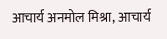आचार्य अनमोल मिश्रा, आचार्य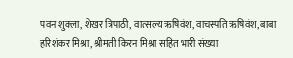पवन शुक्ला, शेखर त्रिपाठी, वात्सल्य ऋषिवंश, वाचस्पति ऋषिवंश, बाबा हरिशंकर मिश्रा, श्रीमती किरन मिश्रा सहित भारी संख्या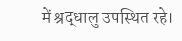में श्रद्धालु उपस्थित रहे।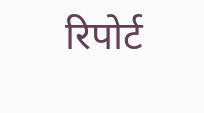रिपोर्ट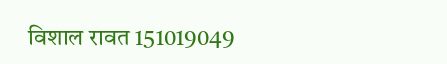विशाल रावत 151019049